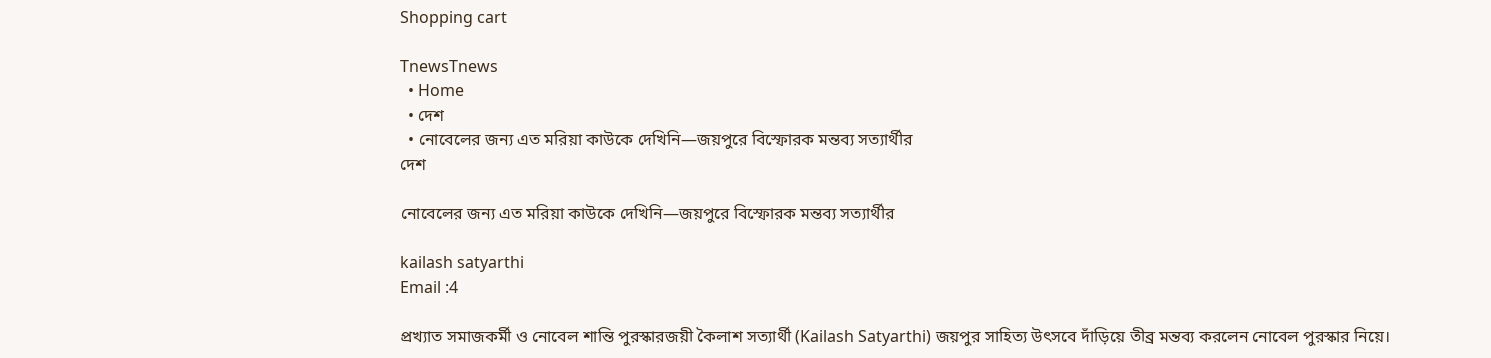Shopping cart

TnewsTnews
  • Home
  • দেশ
  • নোবেলের জন্য এত মরিয়া কাউকে দেখিনি—জয়পুরে বিস্ফোরক মন্তব্য সত্যার্থীর
দেশ

নোবেলের জন্য এত মরিয়া কাউকে দেখিনি—জয়পুরে বিস্ফোরক মন্তব্য সত্যার্থীর

kailash satyarthi
Email :4

প্রখ্যাত সমাজকর্মী ও নোবেল শান্তি পুরস্কারজয়ী কৈলাশ সত্যার্থী (Kailash Satyarthi) জয়পুর সাহিত্য উৎসবে দাঁড়িয়ে তীব্র মন্তব্য করলেন নোবেল পুরস্কার নিয়ে।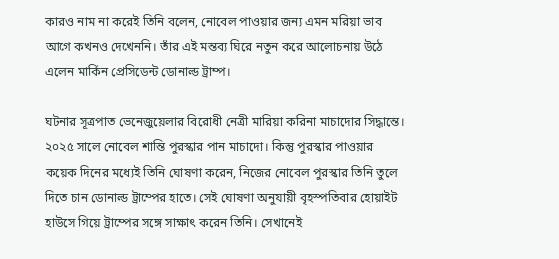কারও নাম না করেই তিনি বলেন, নোবেল পাওয়ার জন্য এমন মরিয়া ভাব আগে কখনও দেখেননি। তাঁর এই মন্তব্য ঘিরে নতুন করে আলোচনায় উঠে এলেন মার্কিন প্রেসিডেন্ট ডোনাল্ড ট্রাম্প।

ঘটনার সূত্রপাত ভেনেজুয়েলার বিরোধী নেত্রী মারিয়া করিনা মাচাদোর সিদ্ধান্তে। ২০২৫ সালে নোবেল শান্তি পুরস্কার পান মাচাদো। কিন্তু পুরস্কার পাওয়ার কয়েক দিনের মধ্যেই তিনি ঘোষণা করেন, নিজের নোবেল পুরস্কার তিনি তুলে দিতে চান ডোনাল্ড ট্রাম্পের হাতে। সেই ঘোষণা অনুযায়ী বৃহস্পতিবার হোয়াইট হাউসে গিয়ে ট্রাম্পের সঙ্গে সাক্ষাৎ করেন তিনি। সেখানেই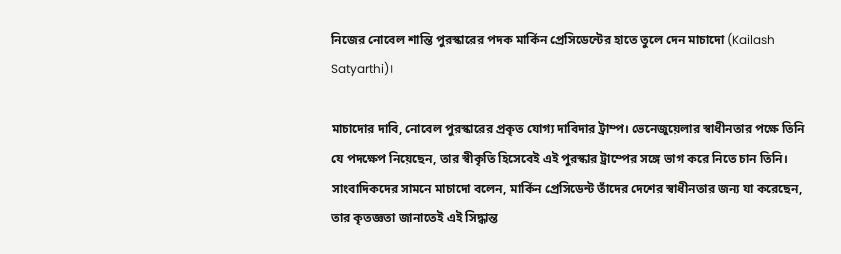নিজের নোবেল শান্তি পুরস্কারের পদক মার্কিন প্রেসিডেন্টের হাতে তুলে দেন মাচাদো (Kailash Satyarthi)।

মাচাদোর দাবি, নোবেল পুরস্কারের প্রকৃত যোগ্য দাবিদার ট্রাম্প। ভেনেজুয়েলার স্বাধীনতার পক্ষে তিনি যে পদক্ষেপ নিয়েছেন, তার স্বীকৃতি হিসেবেই এই পুরস্কার ট্রাম্পের সঙ্গে ভাগ করে নিতে চান তিনি। সাংবাদিকদের সামনে মাচাদো বলেন, মার্কিন প্রেসিডেন্ট তাঁদের দেশের স্বাধীনতার জন্য যা করেছেন, তার কৃতজ্ঞতা জানাতেই এই সিদ্ধান্ত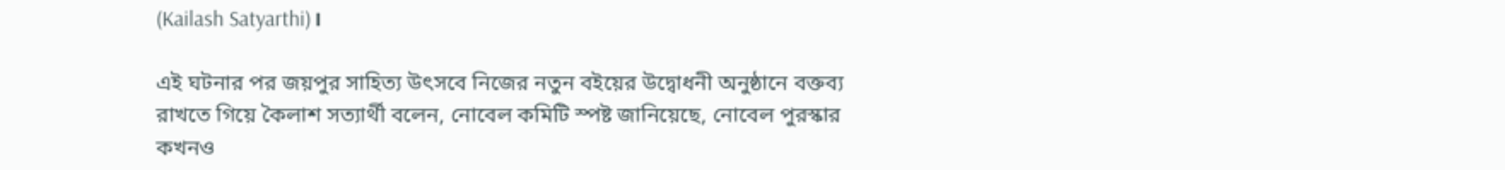(Kailash Satyarthi)।

এই ঘটনার পর জয়পুর সাহিত্য উৎসবে নিজের নতুন বইয়ের উদ্বোধনী অনুষ্ঠানে বক্তব্য রাখতে গিয়ে কৈলাশ সত্যার্থী বলেন, নোবেল কমিটি স্পষ্ট জানিয়েছে, নোবেল পুরস্কার কখনও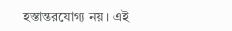হস্তান্তরযোগ্য নয়। এই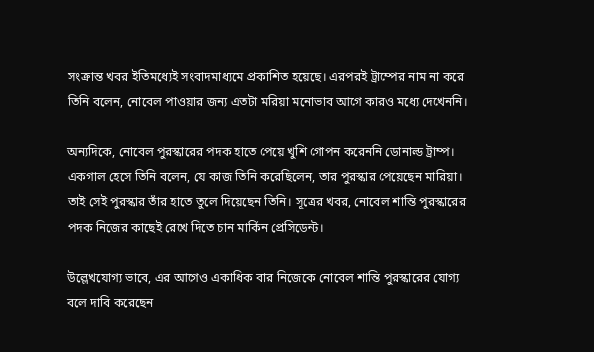সংক্রান্ত খবর ইতিমধ্যেই সংবাদমাধ্যমে প্রকাশিত হয়েছে। এরপরই ট্রাম্পের নাম না করে তিনি বলেন, নোবেল পাওয়ার জন্য এতটা মরিয়া মনোভাব আগে কারও মধ্যে দেখেননি।

অন্যদিকে, নোবেল পুরস্কারের পদক হাতে পেয়ে খুশি গোপন করেননি ডোনাল্ড ট্রাম্প। একগাল হেসে তিনি বলেন, যে কাজ তিনি করেছিলেন, তার পুরস্কার পেয়েছেন মারিয়া। তাই সেই পুরস্কার তাঁর হাতে তুলে দিয়েছেন তিনি। সূত্রের খবর, নোবেল শান্তি পুরস্কারের পদক নিজের কাছেই রেখে দিতে চান মার্কিন প্রেসিডেন্ট।

উল্লেখযোগ্য ভাবে, এর আগেও একাধিক বার নিজেকে নোবেল শান্তি পুরস্কারের যোগ্য বলে দাবি করেছেন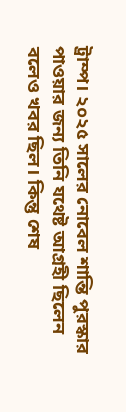ট্রাম্প। ২০২৫ সালের নোবেল শান্তি পুরস্কার পাওয়ার জন্য তিনি যথেষ্ট আগ্রহী ছিলেন বলেও খবর ছিল। কিন্তু শেষ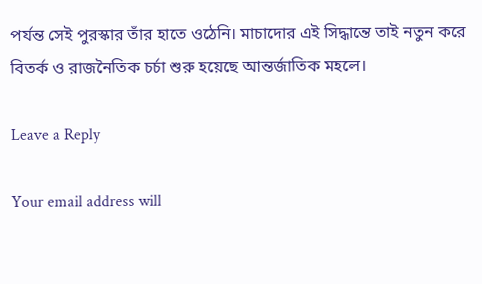পর্যন্ত সেই পুরস্কার তাঁর হাতে ওঠেনি। মাচাদোর এই সিদ্ধান্তে তাই নতুন করে বিতর্ক ও রাজনৈতিক চর্চা শুরু হয়েছে আন্তর্জাতিক মহলে।

Leave a Reply

Your email address will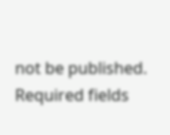not be published. Required fields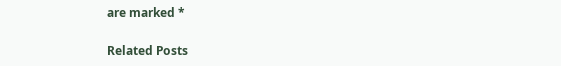are marked *

Related Posts